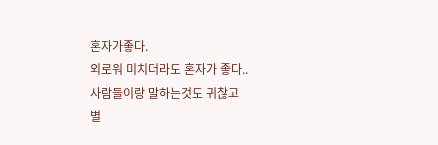혼자가좋다.
외로워 미치더라도 혼자가 좋다..
사람들이랑 말하는것도 귀찮고
별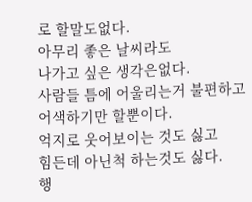로 할말도없다.
아무리 좋은 날씨라도
나가고 싶은 생각은없다.
사람들 틈에 어울리는거 불편하고
어색하기만 할뿐이다.
억지로 웃어보이는 것도 싫고
힘든데 아닌척 하는것도 싫다.
행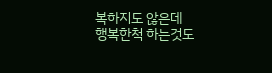복하지도 않은데
행복한척 하는것도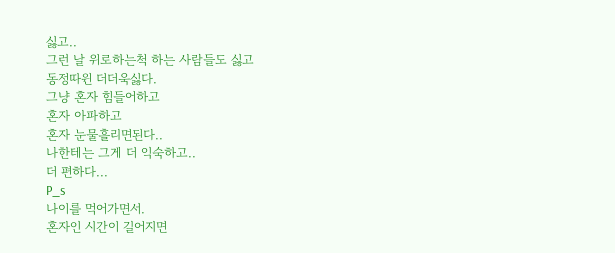싫고..
그런 날 위로하는척 하는 사람들도 싫고
동정따윈 더더욱싫다.
그냥 혼자 힘들어하고
혼자 아파하고
혼자 눈물흘리면된다..
나한테는 그게 더 익숙하고..
더 편하다...
P_s
나이를 먹어가면서.
혼자인 시간이 길어지면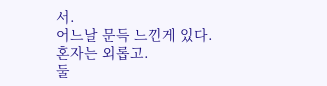서.
어느날 문득 느낀게 있다.
혼자는 외롭고.
둘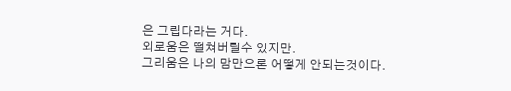은 그립다라는 거다.
외로움은 떨쳐버릴수 있지만.
그리움은 나의 맘만으론 어떻게 안되는것이다.